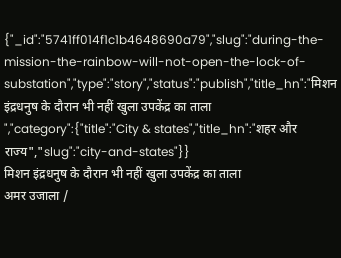{"_id":"5741ff014f1c1b4648690a79","slug":"during-the-mission-the-rainbow-will-not-open-the-lock-of-substation","type":"story","status":"publish","title_hn":"मिशन इंद्रधनुष के दौरान भी नहीं खुला उपकेंद्र का ताला ","category":{"title":"City & states","title_hn":"शहर और राज्य","slug":"city-and-states"}}
मिशन इंद्रधनुष के दौरान भी नहीं खुला उपकेंद्र का ताला
अमर उजाला /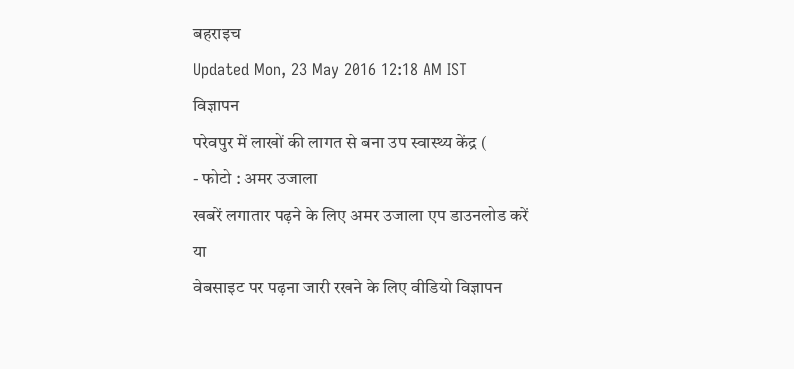बहराइच
Updated Mon, 23 May 2016 12:18 AM IST
विज्ञापन
परेवपुर में लाखों की लागत से बना उप स्वास्थ्य केंद्र (
- फोटो : अमर उजाला
खबरें लगातार पढ़ने के लिए अमर उजाला एप डाउनलोड करें
या
वेबसाइट पर पढ़ना जारी रखने के लिए वीडियो विज्ञापन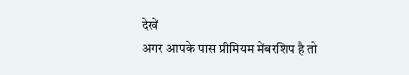देखें
अगर आपके पास प्रीमियम मेंबरशिप है तो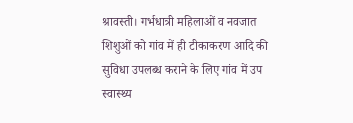श्रावस्ती। गर्भधात्री महिलाओं व नवजात शिशुओं को गांव में ही टीकाकरण आदि की सुविधा उपलब्ध कराने के लिए गांव में उप स्वास्थ्य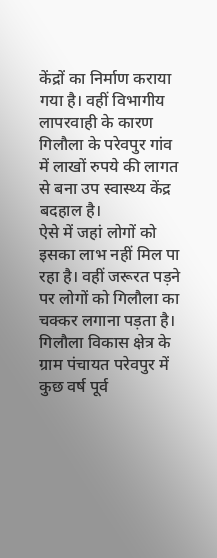केंद्रों का निर्माण कराया गया है। वहीं विभागीय लापरवाही के कारण गिलौला के परेवपुर गांव में लाखों रुपये की लागत से बना उप स्वास्थ्य केंद्र बदहाल है।
ऐसे में जहां लोगों को इसका लाभ नहीं मिल पा रहा है। वहीं जरूरत पड़ने पर लोगों को गिलौला का चक्कर लगाना पड़ता है। गिलौला विकास क्षेत्र के ग्राम पंचायत परेवपुर में कुछ वर्ष पूर्व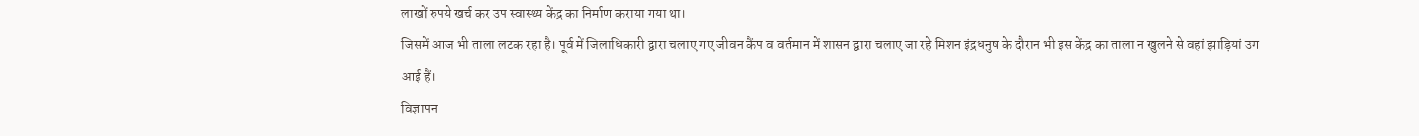लाखों रुपये खर्च कर उप स्वास्थ्य केंद्र का निर्माण कराया गया था।
जिसमें आज भी ताला लटक रहा है। पूर्व में जिलाधिकारी द्वारा चलाए गए जीवन कैंप व वर्तमान में शासन द्वारा चलाए जा रहे मिशन इंद्रधनुष के दौरान भी इस केंद्र का ताला न खुलने से वहां झाड़ियां उग आई हैं।
विज्ञापन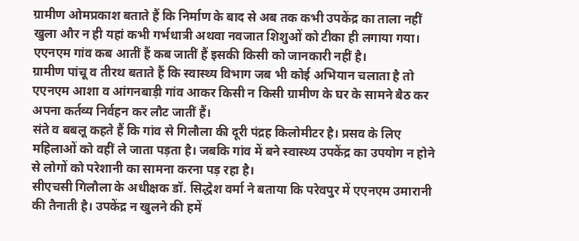ग्रामीण ओमप्रकाश बताते हैं कि निर्माण के बाद से अब तक कभी उपकेंद्र का ताला नहीं खुला और न ही यहां कभी गर्भधात्री अथवा नवजात शिशुओं को टीका ही लगाया गया। एएनएम गांव कब आतीं हैं कब जातीं हैं इसकी किसी को जानकारी नहीं है।
ग्रामीण पांचू व तीरथ बताते हैं कि स्वास्थ्य विभाग जब भी कोई अभियान चलाता है तो एएनएम आशा व आंगनबाड़ी गांव आकर किसी न किसी ग्रामीण के घर के सामने बैठ कर अपना कर्तव्य निर्वहन कर लौट जातीं हैं।
संते व बबलू कहते हैं कि गांव से गिलौला की दूरी पंद्रह किलोमीटर है। प्रसव के लिए महिलाओं को वहीं ले जाता पड़ता है। जबकि गांव में बने स्वास्थ्य उपकेंद्र का उपयोग न होने से लोगों को परेशानी का सामना करना पड़ रहा है।
सीएचसी गिलौला के अधीक्षक डॉ. सिद्धेश वर्मा ने बताया कि परेवपुर में एएनएम उमारानी की तैनाती है। उपकेंद्र न खुलने की हमें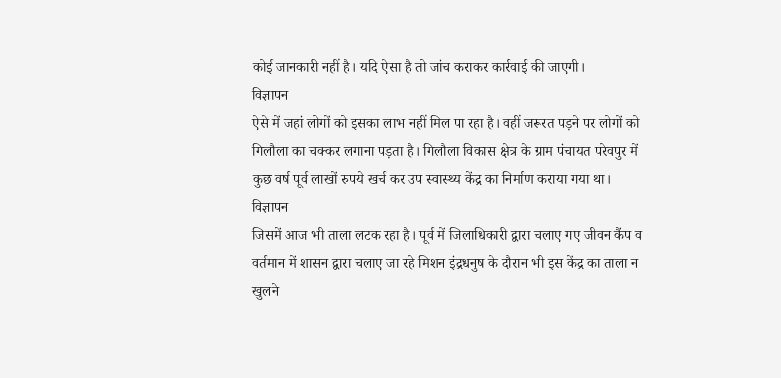कोई जानकारी नहीं है। यदि ऐसा है तो जांच कराकर कार्रवाई की जाएगी।
विज्ञापन
ऐसे में जहां लोगों को इसका लाभ नहीं मिल पा रहा है। वहीं जरूरत पड़ने पर लोगों को गिलौला का चक्कर लगाना पड़ता है। गिलौला विकास क्षेत्र के ग्राम पंचायत परेवपुर में कुछ वर्ष पूर्व लाखों रुपये खर्च कर उप स्वास्थ्य केंद्र का निर्माण कराया गया था।
विज्ञापन
जिसमें आज भी ताला लटक रहा है। पूर्व में जिलाधिकारी द्वारा चलाए गए जीवन कैंप व वर्तमान में शासन द्वारा चलाए जा रहे मिशन इंद्रधनुष के दौरान भी इस केंद्र का ताला न खुलने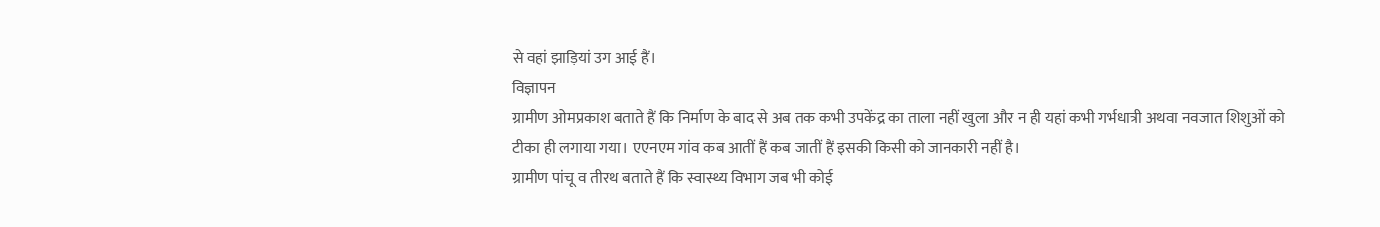से वहां झाड़ियां उग आई हैं।
विज्ञापन
ग्रामीण ओमप्रकाश बताते हैं कि निर्माण के बाद से अब तक कभी उपकेंद्र का ताला नहीं खुला और न ही यहां कभी गर्भधात्री अथवा नवजात शिशुओं को टीका ही लगाया गया। एएनएम गांव कब आतीं हैं कब जातीं हैं इसकी किसी को जानकारी नहीं है।
ग्रामीण पांचू व तीरथ बताते हैं कि स्वास्थ्य विभाग जब भी कोई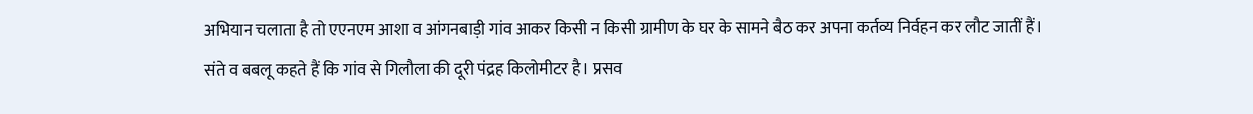अभियान चलाता है तो एएनएम आशा व आंगनबाड़ी गांव आकर किसी न किसी ग्रामीण के घर के सामने बैठ कर अपना कर्तव्य निर्वहन कर लौट जातीं हैं।
संते व बबलू कहते हैं कि गांव से गिलौला की दूरी पंद्रह किलोमीटर है। प्रसव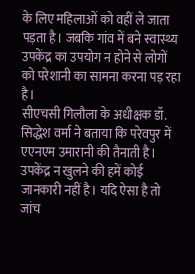के लिए महिलाओं को वहीं ले जाता पड़ता है। जबकि गांव में बने स्वास्थ्य उपकेंद्र का उपयोग न होने से लोगों को परेशानी का सामना करना पड़ रहा है।
सीएचसी गिलौला के अधीक्षक डॉ. सिद्धेश वर्मा ने बताया कि परेवपुर में एएनएम उमारानी की तैनाती है। उपकेंद्र न खुलने की हमें कोई जानकारी नहीं है। यदि ऐसा है तो जांच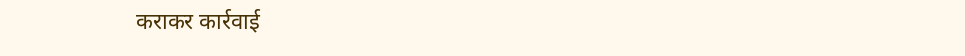कराकर कार्रवाई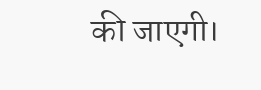की जाएगी।